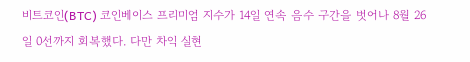비트코인(BTC) 코인베이스 프리미엄 지수가 14일 연속 음수 구간을 벗어나 8월 26일 0선까지 회복했다. 다만 차익 실현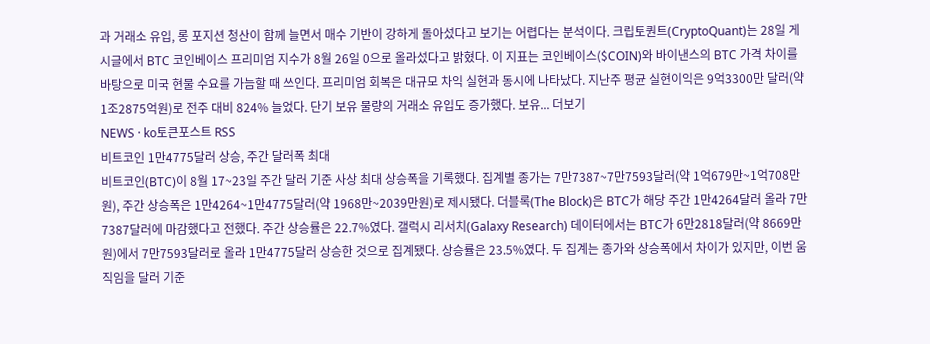과 거래소 유입, 롱 포지션 청산이 함께 늘면서 매수 기반이 강하게 돌아섰다고 보기는 어렵다는 분석이다. 크립토퀀트(CryptoQuant)는 28일 게시글에서 BTC 코인베이스 프리미엄 지수가 8월 26일 0으로 올라섰다고 밝혔다. 이 지표는 코인베이스($COIN)와 바이낸스의 BTC 가격 차이를 바탕으로 미국 현물 수요를 가늠할 때 쓰인다. 프리미엄 회복은 대규모 차익 실현과 동시에 나타났다. 지난주 평균 실현이익은 9억3300만 달러(약 1조2875억원)로 전주 대비 824% 늘었다. 단기 보유 물량의 거래소 유입도 증가했다. 보유... 더보기
NEWS · ko토큰포스트 RSS
비트코인 1만4775달러 상승, 주간 달러폭 최대
비트코인(BTC)이 8월 17~23일 주간 달러 기준 사상 최대 상승폭을 기록했다. 집계별 종가는 7만7387~7만7593달러(약 1억679만~1억708만원), 주간 상승폭은 1만4264~1만4775달러(약 1968만~2039만원)로 제시됐다. 더블록(The Block)은 BTC가 해당 주간 1만4264달러 올라 7만7387달러에 마감했다고 전했다. 주간 상승률은 22.7%였다. 갤럭시 리서치(Galaxy Research) 데이터에서는 BTC가 6만2818달러(약 8669만원)에서 7만7593달러로 올라 1만4775달러 상승한 것으로 집계됐다. 상승률은 23.5%였다. 두 집계는 종가와 상승폭에서 차이가 있지만, 이번 움직임을 달러 기준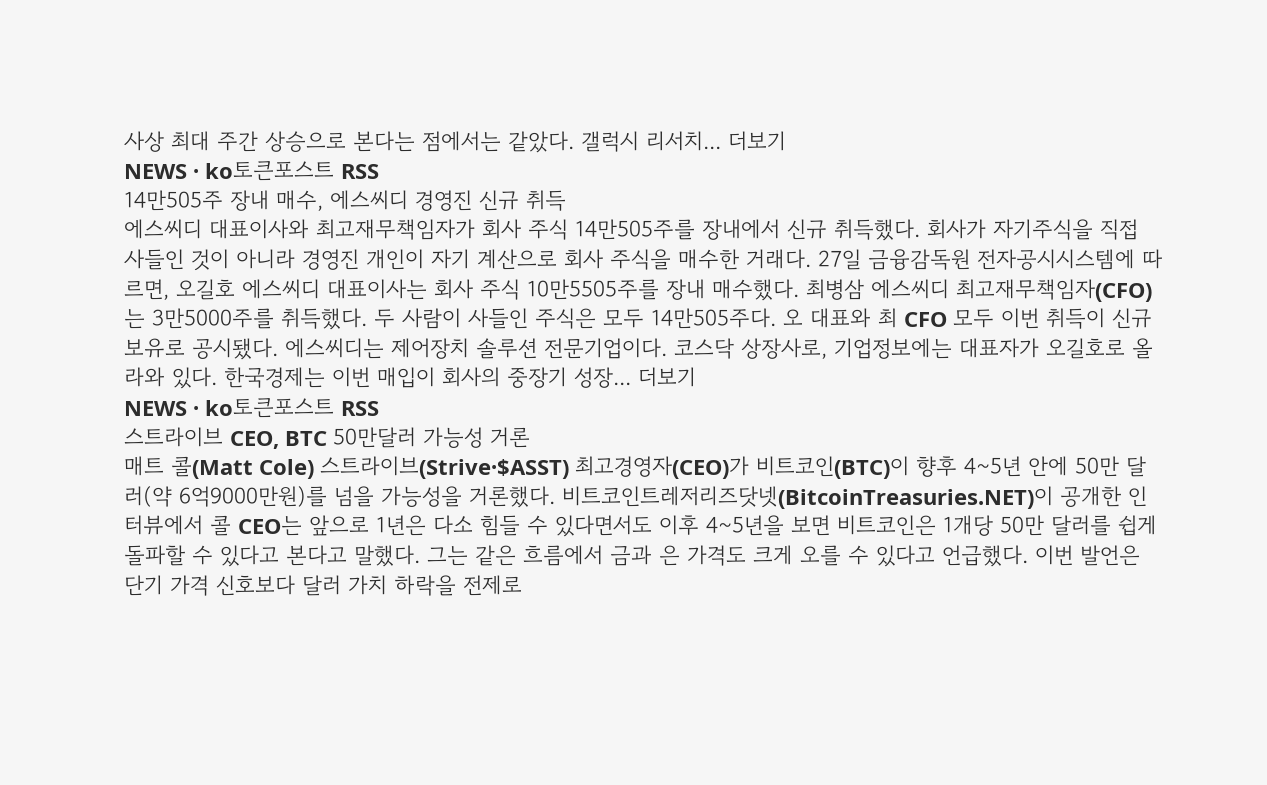사상 최대 주간 상승으로 본다는 점에서는 같았다. 갤럭시 리서치... 더보기
NEWS · ko토큰포스트 RSS
14만505주 장내 매수, 에스씨디 경영진 신규 취득
에스씨디 대표이사와 최고재무책임자가 회사 주식 14만505주를 장내에서 신규 취득했다. 회사가 자기주식을 직접 사들인 것이 아니라 경영진 개인이 자기 계산으로 회사 주식을 매수한 거래다. 27일 금융감독원 전자공시시스템에 따르면, 오길호 에스씨디 대표이사는 회사 주식 10만5505주를 장내 매수했다. 최병삼 에스씨디 최고재무책임자(CFO)는 3만5000주를 취득했다. 두 사람이 사들인 주식은 모두 14만505주다. 오 대표와 최 CFO 모두 이번 취득이 신규 보유로 공시됐다. 에스씨디는 제어장치 솔루션 전문기업이다. 코스닥 상장사로, 기업정보에는 대표자가 오길호로 올라와 있다. 한국경제는 이번 매입이 회사의 중장기 성장... 더보기
NEWS · ko토큰포스트 RSS
스트라이브 CEO, BTC 50만달러 가능성 거론
매트 콜(Matt Cole) 스트라이브(Strive·$ASST) 최고경영자(CEO)가 비트코인(BTC)이 향후 4~5년 안에 50만 달러(약 6억9000만원)를 넘을 가능성을 거론했다. 비트코인트레저리즈닷넷(BitcoinTreasuries.NET)이 공개한 인터뷰에서 콜 CEO는 앞으로 1년은 다소 힘들 수 있다면서도 이후 4~5년을 보면 비트코인은 1개당 50만 달러를 쉽게 돌파할 수 있다고 본다고 말했다. 그는 같은 흐름에서 금과 은 가격도 크게 오를 수 있다고 언급했다. 이번 발언은 단기 가격 신호보다 달러 가치 하락을 전제로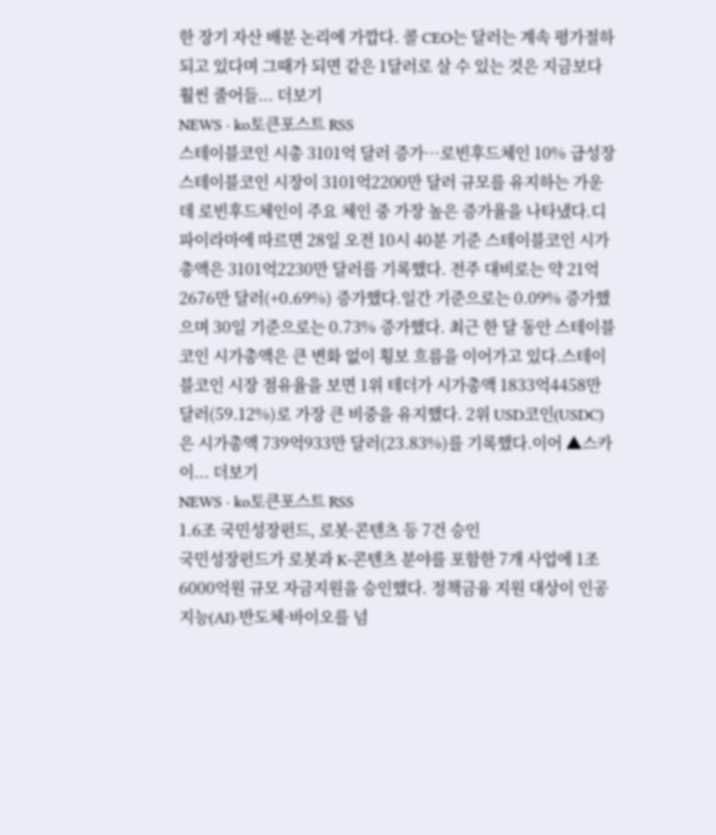한 장기 자산 배분 논리에 가깝다. 콜 CEO는 달러는 계속 평가절하되고 있다며 그때가 되면 같은 1달러로 살 수 있는 것은 지금보다 훨씬 줄어들... 더보기
NEWS · ko토큰포스트 RSS
스테이블코인 시총 3101억 달러 증가…로빈후드체인 10% 급성장
스테이블코인 시장이 3101억2200만 달러 규모를 유지하는 가운데 로빈후드체인이 주요 체인 중 가장 높은 증가율을 나타냈다.디파이라마에 따르면 28일 오전 10시 40분 기준 스테이블코인 시가총액은 3101억2230만 달러를 기록했다. 전주 대비로는 약 21억2676만 달러(+0.69%) 증가했다.일간 기준으로는 0.09% 증가했으며 30일 기준으로는 0.73% 증가했다. 최근 한 달 동안 스테이블코인 시가총액은 큰 변화 없이 횡보 흐름을 이어가고 있다.스테이블코인 시장 점유율을 보면 1위 테더가 시가총액 1833억4458만 달러(59.12%)로 가장 큰 비중을 유지했다. 2위 USD코인(USDC)은 시가총액 739억933만 달러(23.83%)를 기록했다.이어 ▲스카이... 더보기
NEWS · ko토큰포스트 RSS
1.6조 국민성장펀드, 로봇·콘텐츠 등 7건 승인
국민성장펀드가 로봇과 K-콘텐츠 분야를 포함한 7개 사업에 1조6000억원 규모 자금지원을 승인했다. 정책금융 지원 대상이 인공지능(AI)·반도체·바이오를 넘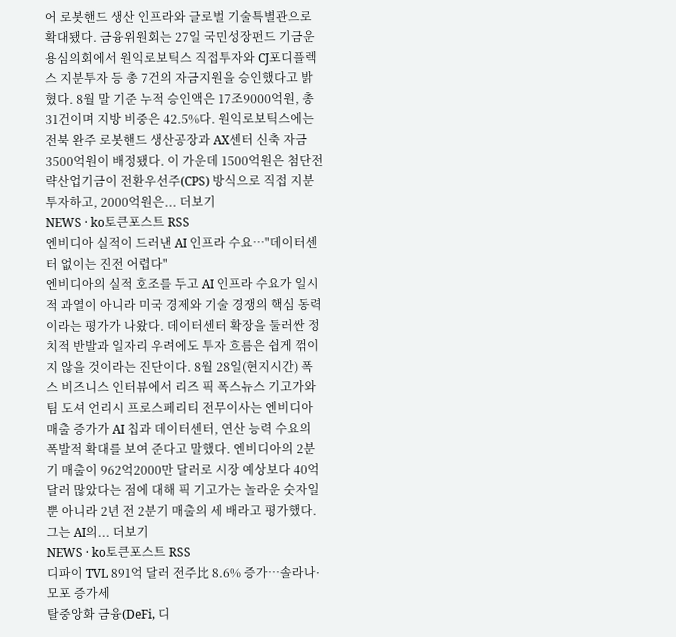어 로봇핸드 생산 인프라와 글로벌 기술특별관으로 확대됐다. 금융위원회는 27일 국민성장펀드 기금운용심의회에서 원익로보틱스 직접투자와 CJ포디플렉스 지분투자 등 총 7건의 자금지원을 승인했다고 밝혔다. 8월 말 기준 누적 승인액은 17조9000억원, 총 31건이며 지방 비중은 42.5%다. 원익로보틱스에는 전북 완주 로봇핸드 생산공장과 AX센터 신축 자금 3500억원이 배정됐다. 이 가운데 1500억원은 첨단전략산업기금이 전환우선주(CPS) 방식으로 직접 지분투자하고, 2000억원은... 더보기
NEWS · ko토큰포스트 RSS
엔비디아 실적이 드러낸 AI 인프라 수요…"데이터센터 없이는 진전 어렵다"
엔비디아의 실적 호조를 두고 AI 인프라 수요가 일시적 과열이 아니라 미국 경제와 기술 경쟁의 핵심 동력이라는 평가가 나왔다. 데이터센터 확장을 둘러싼 정치적 반발과 일자리 우려에도 투자 흐름은 쉽게 꺾이지 않을 것이라는 진단이다. 8월 28일(현지시간) 폭스 비즈니스 인터뷰에서 리즈 픽 폭스뉴스 기고가와 팀 도셔 언리시 프로스페리티 전무이사는 엔비디아 매출 증가가 AI 칩과 데이터센터, 연산 능력 수요의 폭발적 확대를 보여 준다고 말했다. 엔비디아의 2분기 매출이 962억2000만 달러로 시장 예상보다 40억 달러 많았다는 점에 대해 픽 기고가는 놀라운 숫자일 뿐 아니라 2년 전 2분기 매출의 세 배라고 평가했다. 그는 AI의... 더보기
NEWS · ko토큰포스트 RSS
디파이 TVL 891억 달러 전주比 8.6% 증가…솔라나·모포 증가세
탈중앙화 금융(DeFi, 디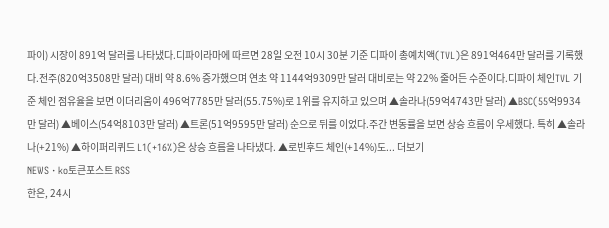파이) 시장이 891억 달러를 나타냈다.디파이라마에 따르면 28일 오전 10시 30분 기준 디파이 총예치액(TVL)은 891억464만 달러를 기록했다.전주(820억3508만 달러) 대비 약 8.6% 증가했으며 연초 약 1144억9309만 달러 대비로는 약 22% 줄어든 수준이다.디파이 체인TVL 기준 체인 점유율을 보면 이더리움이 496억7785만 달러(55.75%)로 1위를 유지하고 있으며 ▲솔라나(59억4743만 달러) ▲BSC(55억9934만 달러) ▲베이스(54억8103만 달러) ▲트론(51억9595만 달러) 순으로 뒤를 이었다.주간 변동률을 보면 상승 흐름이 우세했다. 특히 ▲솔라나(+21%) ▲하이퍼리퀴드 L1(+16%)은 상승 흐름을 나타냈다. ▲로빈후드 체인(+14%)도... 더보기
NEWS · ko토큰포스트 RSS
한은, 24시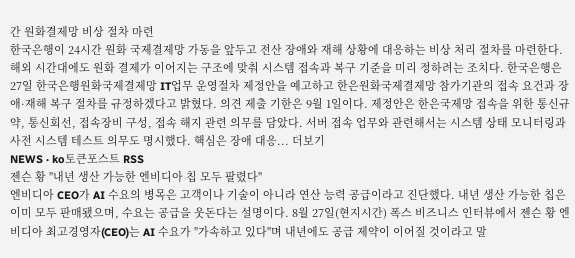간 원화결제망 비상 절차 마련
한국은행이 24시간 원화 국제결제망 가동을 앞두고 전산 장애와 재해 상황에 대응하는 비상 처리 절차를 마련한다. 해외 시간대에도 원화 결제가 이어지는 구조에 맞춰 시스템 접속과 복구 기준을 미리 정하려는 조치다. 한국은행은 27일 한국은행원화국제결제망 IT업무 운영절차 제정안을 예고하고 한은원화국제결제망 참가기관의 접속 요건과 장애·재해 복구 절차를 규정하겠다고 밝혔다. 의견 제출 기한은 9월 1일이다. 제정안은 한은국제망 접속을 위한 통신규약, 통신회선, 접속장비 구성, 접속 해지 관련 의무를 담았다. 서버 접속 업무와 관련해서는 시스템 상태 모니터링과 사전 시스템 테스트 의무도 명시했다. 핵심은 장애 대응... 더보기
NEWS · ko토큰포스트 RSS
젠슨 황 "내년 생산 가능한 엔비디아 칩 모두 팔렸다"
엔비디아 CEO가 AI 수요의 병목은 고객이나 기술이 아니라 연산 능력 공급이라고 진단했다. 내년 생산 가능한 칩은 이미 모두 판매됐으며, 수요는 공급을 웃돈다는 설명이다. 8월 27일(현지시간) 폭스 비즈니스 인터뷰에서 젠슨 황 엔비디아 최고경영자(CEO)는 AI 수요가 "가속하고 있다"며 내년에도 공급 제약이 이어질 것이라고 말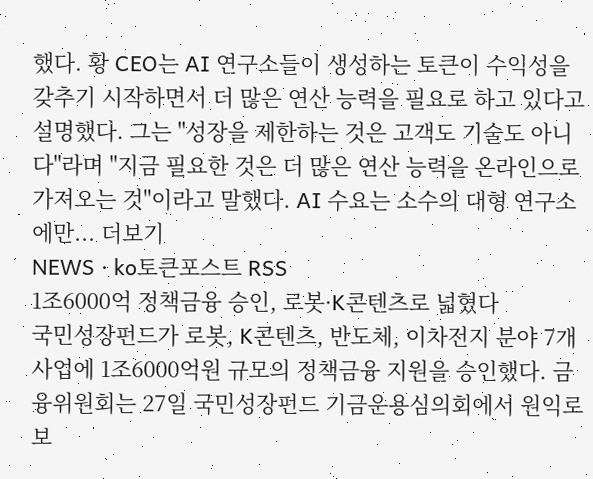했다. 황 CEO는 AI 연구소들이 생성하는 토큰이 수익성을 갖추기 시작하면서 더 많은 연산 능력을 필요로 하고 있다고 설명했다. 그는 "성장을 제한하는 것은 고객도 기술도 아니다"라며 "지금 필요한 것은 더 많은 연산 능력을 온라인으로 가져오는 것"이라고 말했다. AI 수요는 소수의 대형 연구소에만... 더보기
NEWS · ko토큰포스트 RSS
1조6000억 정책금융 승인, 로봇·K콘텐츠로 넓혔다
국민성장펀드가 로봇, K콘텐츠, 반도체, 이차전지 분야 7개 사업에 1조6000억원 규모의 정책금융 지원을 승인했다. 금융위원회는 27일 국민성장펀드 기금운용심의회에서 원익로보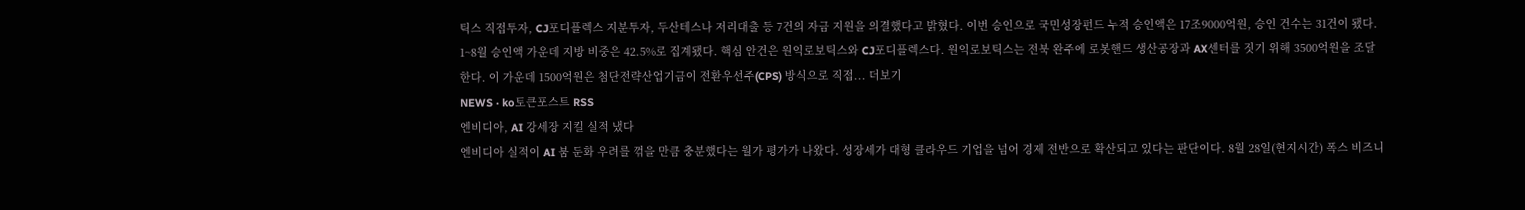틱스 직접투자, CJ포디플렉스 지분투자, 두산테스나 저리대출 등 7건의 자금 지원을 의결했다고 밝혔다. 이번 승인으로 국민성장펀드 누적 승인액은 17조9000억원, 승인 건수는 31건이 됐다. 1~8월 승인액 가운데 지방 비중은 42.5%로 집계됐다. 핵심 안건은 원익로보틱스와 CJ포디플렉스다. 원익로보틱스는 전북 완주에 로봇핸드 생산공장과 AX센터를 짓기 위해 3500억원을 조달한다. 이 가운데 1500억원은 첨단전략산업기금이 전환우선주(CPS) 방식으로 직접... 더보기
NEWS · ko토큰포스트 RSS
엔비디아, AI 강세장 지킬 실적 냈다
엔비디아 실적이 AI 붐 둔화 우려를 꺾을 만큼 충분했다는 월가 평가가 나왔다. 성장세가 대형 클라우드 기업을 넘어 경제 전반으로 확산되고 있다는 판단이다. 8월 28일(현지시간) 폭스 비즈니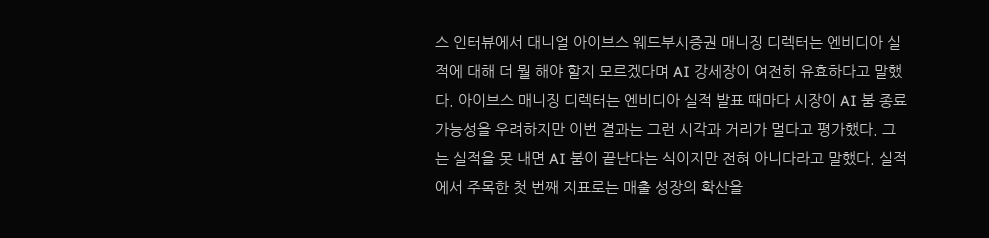스 인터뷰에서 대니얼 아이브스 웨드부시증권 매니징 디렉터는 엔비디아 실적에 대해 더 뭘 해야 할지 모르겠다며 AI 강세장이 여전히 유효하다고 말했다. 아이브스 매니징 디렉터는 엔비디아 실적 발표 때마다 시장이 AI 붐 종료 가능성을 우려하지만 이번 결과는 그런 시각과 거리가 멀다고 평가했다. 그는 실적을 못 내면 AI 붐이 끝난다는 식이지만 전혀 아니다라고 말했다. 실적에서 주목한 첫 번째 지표로는 매출 성장의 확산을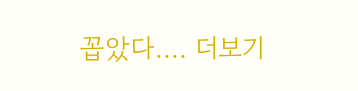꼽았다.... 더보기